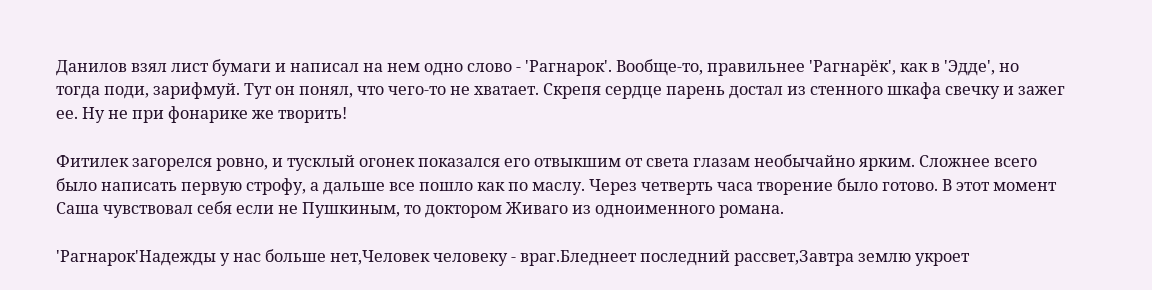Данилов взял лист бумаги и написал на нем одно слово - 'Рагнарок'. Вообще-то, правильнее 'Рагнарёк', как в 'Эдде', но тогда поди, зарифмуй. Тут он понял, что чего-то не хватает. Скрепя сердце парень достал из стенного шкафа свечку и зажег ее. Ну не при фонарике же творить!

Фитилек загорелся ровно, и тусклый огонек показался его отвыкшим от света глазам необычайно ярким. Сложнее всего было написать первую строфу, а дальше все пошло как по маслу. Через четверть часа творение было готово. В этот момент Саша чувствовал себя если не Пушкиным, то доктором Живаго из одноименного романа.

'Рагнарок'Надежды у нас больше нет,Человек человеку - враг.Бледнеет последний рассвет,Завтра землю укроет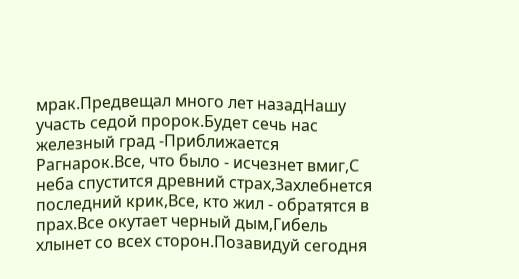мрак.Предвещал много лет назадНашу участь седой пророк.Будет сечь нас железный град -Приближается Рагнарок.Все, что было - исчезнет вмиг,С неба спустится древний страх,Захлебнется последний крик,Все, кто жил - обратятся в прах.Все окутает черный дым,Гибель хлынет со всех сторон.Позавидуй сегодня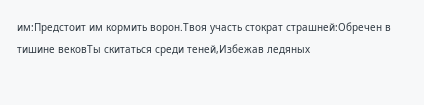им:Предстоит им кормить ворон.Твоя участь стократ страшней:Обречен в тишине вековТы скитаться среди теней,Избежав ледяных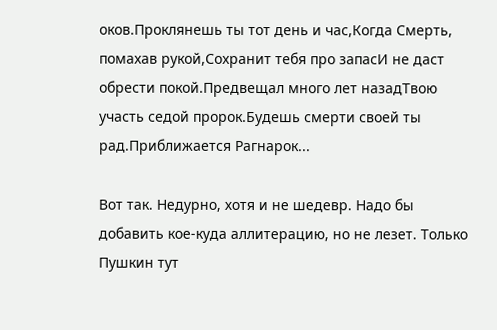оков.Проклянешь ты тот день и час,Когда Смерть, помахав рукой,Сохранит тебя про запасИ не даст обрести покой.Предвещал много лет назадТвою участь седой пророк.Будешь смерти своей ты рад.Приближается Рагнарок...

Вот так. Недурно, хотя и не шедевр. Надо бы добавить кое-куда аллитерацию, но не лезет. Только Пушкин тут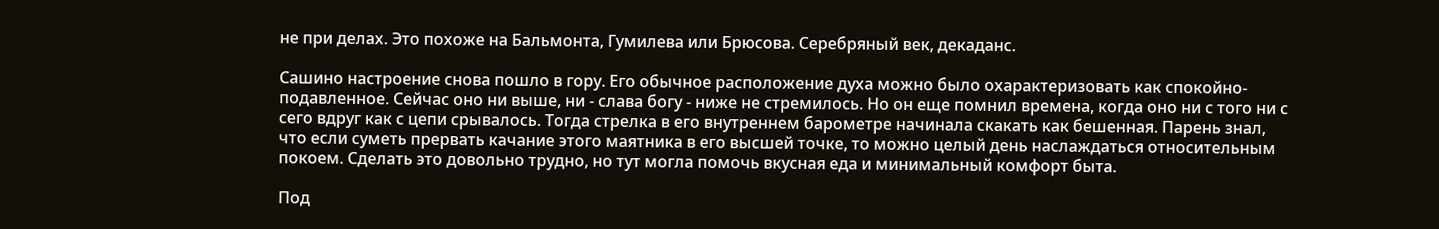не при делах. Это похоже на Бальмонта, Гумилева или Брюсова. Серебряный век, декаданс.

Сашино настроение снова пошло в гору. Его обычное расположение духа можно было охарактеризовать как спокойно-подавленное. Сейчас оно ни выше, ни - слава богу - ниже не стремилось. Но он еще помнил времена, когда оно ни с того ни с сего вдруг как с цепи срывалось. Тогда стрелка в его внутреннем барометре начинала скакать как бешенная. Парень знал, что если суметь прервать качание этого маятника в его высшей точке, то можно целый день наслаждаться относительным покоем. Сделать это довольно трудно, но тут могла помочь вкусная еда и минимальный комфорт быта.

Под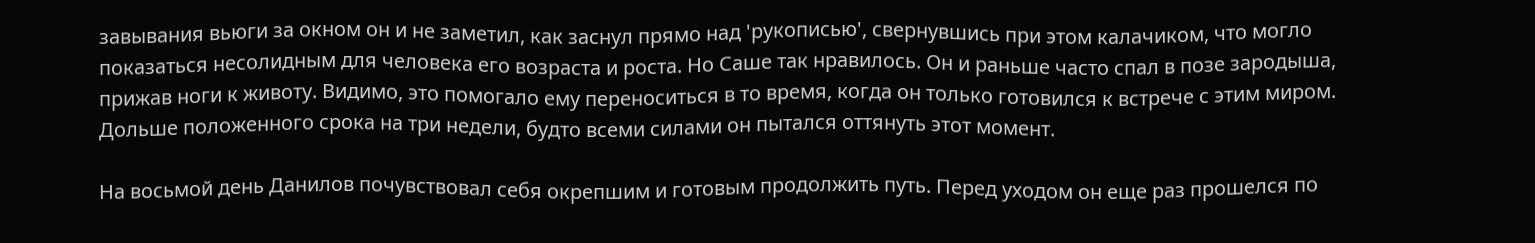завывания вьюги за окном он и не заметил, как заснул прямо над 'рукописью', свернувшись при этом калачиком, что могло показаться несолидным для человека его возраста и роста. Но Саше так нравилось. Он и раньше часто спал в позе зародыша, прижав ноги к животу. Видимо, это помогало ему переноситься в то время, когда он только готовился к встрече с этим миром. Дольше положенного срока на три недели, будто всеми силами он пытался оттянуть этот момент.

На восьмой день Данилов почувствовал себя окрепшим и готовым продолжить путь. Перед уходом он еще раз прошелся по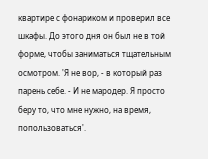квартире с фонариком и проверил все шкафы. До этого дня он был не в той форме, чтобы заниматься тщательным осмотром. 'Я не вор, - в который раз парень себе. - И не мародер. Я просто беру то, что мне нужно, на время, попользоваться'.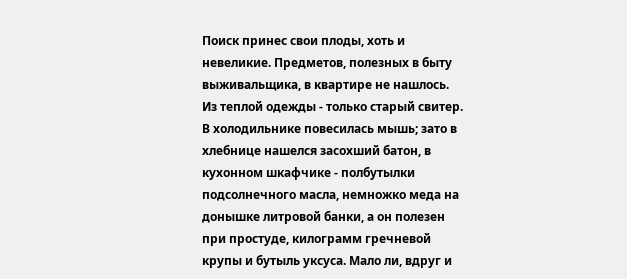Поиск принес свои плоды, хоть и невеликие. Предметов, полезных в быту выживальщика, в квартире не нашлось. Из теплой одежды - только старый свитер. В холодильнике повесилась мышь; зато в хлебнице нашелся засохший батон, в кухонном шкафчике - полбутылки подсолнечного масла, немножко меда на донышке литровой банки, а он полезен при простуде, килограмм гречневой крупы и бутыль уксуса. Мало ли, вдруг и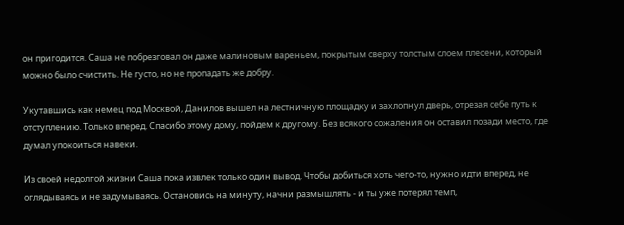он пригодится. Саша не побрезговал он даже малиновым вареньем, покрытым сверху толстым слоем плесени, который можно было счистить. Не густо, но не пропадать же добру.

Укутавшись как немец под Москвой, Данилов вышел на лестничную площадку и захлопнул дверь, отрезая себе путь к отступлению. Только вперед. Спасибо этому дому, пойдем к другому. Без всякого сожаления он оставил позади место, где думал упокоиться навеки.

Из своей недолгой жизни Саша пока извлек только один вывод. Чтобы добиться хоть чего-то, нужно идти вперед, не оглядываясь и не задумываясь. Остановись на минуту, начни размышлять - и ты уже потерял темп,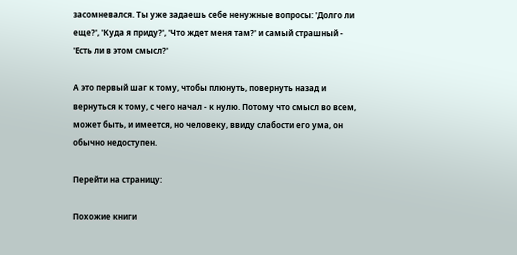засомневался. Ты уже задаешь себе ненужные вопросы: 'Долго ли еще?', 'Куда я приду?', 'Что ждет меня там?' и самый страшный - 'Есть ли в этом смысл?'

А это первый шаг к тому, чтобы плюнуть, повернуть назад и вернуться к тому, с чего начал - к нулю. Потому что смысл во всем, может быть, и имеется, но человеку, ввиду слабости его ума, он обычно недоступен.

Перейти на страницу:

Похожие книги